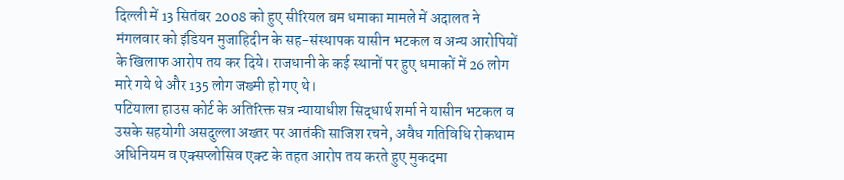दिल्ली में 13 सितंबर 2008 को हुए सीरियल बम धमाका मामले में अदालत ने मंगलवार को इंडियन मुजाहिदीन के सह-संस्थापक यासीन भटकल व अन्य आरोपियों के खिलाफ आरोप तय कर दिये। राजधानी के कई स्थानों पर हुए धमाकों में 26 लोग मारे गये थे और 135 लोग जख्मी हो गए थे।
पटियाला हाउस कोर्ट के अतिरिक्त सत्र न्यायाधीश सिद्धार्थ शर्मा ने यासीन भटकल व उसके सहयोगी असदुल्ला अख्तर पर आतंकी साजिश रचने, अवैध गतिविधि रोकथाम अधिनियम व एक्सप्लोसिव एक्ट के तहत आरोप तय करते हुए मुकदमा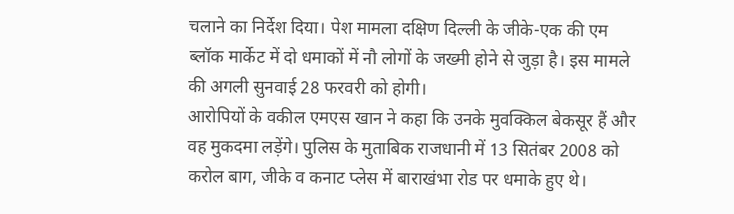चलाने का निर्देश दिया। पेश मामला दक्षिण दिल्ली के जीके-एक की एम ब्लॉक मार्केट में दो धमाकों में नौ लोगों के जख्मी होने से जुड़ा है। इस मामले की अगली सुनवाई 28 फरवरी को होगी।
आरोपियों के वकील एमएस खान ने कहा कि उनके मुवक्किल बेकसूर हैं और वह मुकदमा लड़ेंगे। पुलिस के मुताबिक राजधानी में 13 सितंबर 2008 को करोल बाग, जीके व कनाट प्लेस में बाराखंभा रोड पर धमाके हुए थे।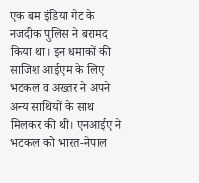एक बम इंडिया गेट के नजदीक पुलिस ने बरामद किया था। इन धमाकों की साजिश आईएम के लिए भटकल व अख्तर ने अपने अन्य साथियों के साथ मिलकर की थी। एनआईए ने भटकल को भारत-नेपाल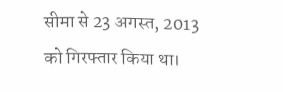सीमा से 23 अगस्त, 2013 को गिरफ्तार किया था।